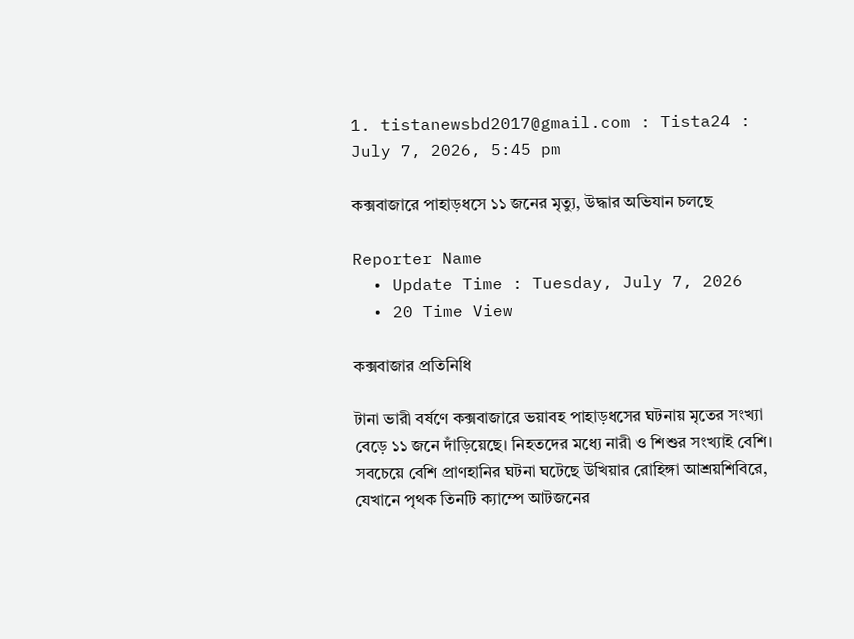1. tistanewsbd2017@gmail.com : Tista24 :
July 7, 2026, 5:45 pm

কক্সবাজারে পাহাড়ধসে ১১ জনের মৃত্যু, উদ্ধার অভিযান চলছে

Reporter Name
  • Update Time : Tuesday, July 7, 2026
  • 20 Time View

কক্সবাজার প্রতিনিধি

টানা ভারী বর্ষণে কক্সবাজারে ভয়াবহ পাহাড়ধসের ঘটনায় মৃতের সংখ্যা বেড়ে ১১ জনে দাঁড়িয়েছে। নিহতদের মধ্যে নারী ও শিশুর সংখ্যাই বেশি। সবচেয়ে বেশি প্রাণহানির ঘটনা ঘটেছে উখিয়ার রোহিঙ্গা আশ্রয়শিবিরে, যেখানে পৃথক তিনটি ক্যাম্পে আটজনের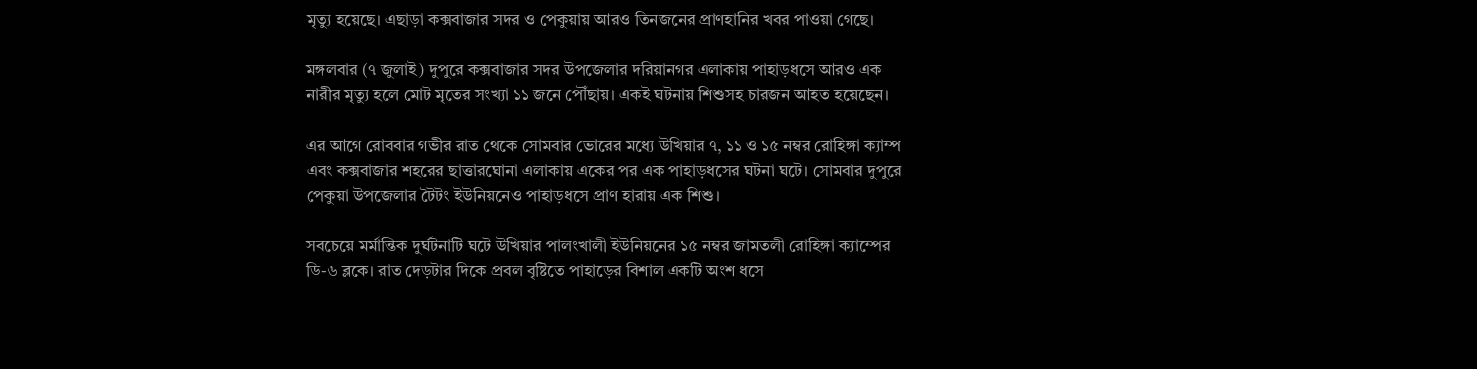মৃত্যু হয়েছে। এছাড়া কক্সবাজার সদর ও পেকুয়ায় আরও তিনজনের প্রাণহানির খবর পাওয়া গেছে।

মঙ্গলবার (৭ জুলাই) দুপুরে কক্সবাজার সদর উপজেলার দরিয়ানগর এলাকায় পাহাড়ধসে আরও এক নারীর মৃত্যু হলে মোট মৃতের সংখ্যা ১১ জনে পৌঁছায়। একই ঘটনায় শিশুসহ চারজন আহত হয়েছেন।

এর আগে রোববার গভীর রাত থেকে সোমবার ভোরের মধ্যে উখিয়ার ৭, ১১ ও ১৫ নম্বর রোহিঙ্গা ক্যাম্প এবং কক্সবাজার শহরের ছাত্তারঘোনা এলাকায় একের পর এক পাহাড়ধসের ঘটনা ঘটে। সোমবার দুপুরে পেকুয়া উপজেলার টৈটং ইউনিয়নেও পাহাড়ধসে প্রাণ হারায় এক শিশু।

সবচেয়ে মর্মান্তিক দুর্ঘটনাটি ঘটে উখিয়ার পালংখালী ইউনিয়নের ১৫ নম্বর জামতলী রোহিঙ্গা ক্যাম্পের ডি-৬ ব্লকে। রাত দেড়টার দিকে প্রবল বৃষ্টিতে পাহাড়ের বিশাল একটি অংশ ধসে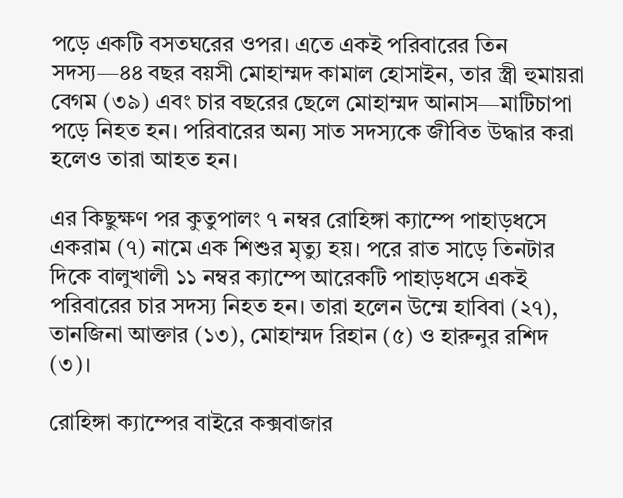পড়ে একটি বসতঘরের ওপর। এতে একই পরিবারের তিন সদস্য—৪৪ বছর বয়সী মোহাম্মদ কামাল হোসাইন, তার স্ত্রী হুমায়রা বেগম (৩৯) এবং চার বছরের ছেলে মোহাম্মদ আনাস—মাটিচাপা পড়ে নিহত হন। পরিবারের অন্য সাত সদস্যকে জীবিত উদ্ধার করা হলেও তারা আহত হন।

এর কিছুক্ষণ পর কুতুপালং ৭ নম্বর রোহিঙ্গা ক্যাম্পে পাহাড়ধসে একরাম (৭) নামে এক শিশুর মৃত্যু হয়। পরে রাত সাড়ে তিনটার দিকে বালুখালী ১১ নম্বর ক্যাম্পে আরেকটি পাহাড়ধসে একই পরিবারের চার সদস্য নিহত হন। তারা হলেন উম্মে হাবিবা (২৭), তানজিনা আক্তার (১৩), মোহাম্মদ রিহান (৫) ও হারুনুর রশিদ (৩)।

রোহিঙ্গা ক্যাম্পের বাইরে কক্সবাজার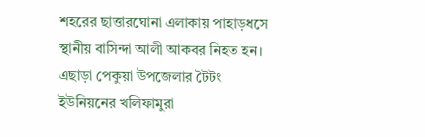শহরের ছাত্তারঘোনা এলাকায় পাহাড়ধসে স্থানীয় বাসিন্দা আলী আকবর নিহত হন। এছাড়া পেকুয়া উপজেলার টৈটং ইউনিয়নের খলিফামুরা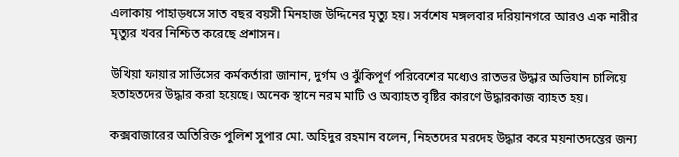এলাকায় পাহাড়ধসে সাত বছর বয়সী মিনহাজ উদ্দিনের মৃত্যু হয়। সর্বশেষ মঙ্গলবার দরিয়ানগরে আরও এক নারীর মৃত্যুর খবর নিশ্চিত করেছে প্রশাসন।

উখিয়া ফায়ার সার্ভিসের কর্মকর্তারা জানান, দুর্গম ও ঝুঁকিপূর্ণ পরিবেশের মধ্যেও রাতভর উদ্ধার অভিযান চালিয়ে হতাহতদের উদ্ধার করা হয়েছে। অনেক স্থানে নরম মাটি ও অব্যাহত বৃষ্টির কারণে উদ্ধারকাজ ব্যাহত হয়।

কক্সবাজারের অতিরিক্ত পুলিশ সুপার মো. অহিদুর রহমান বলেন, নিহতদের মরদেহ উদ্ধার করে ময়নাতদন্তের জন্য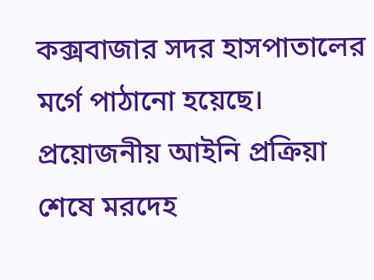কক্সবাজার সদর হাসপাতালের মর্গে পাঠানো হয়েছে। প্রয়োজনীয় আইনি প্রক্রিয়া শেষে মরদেহ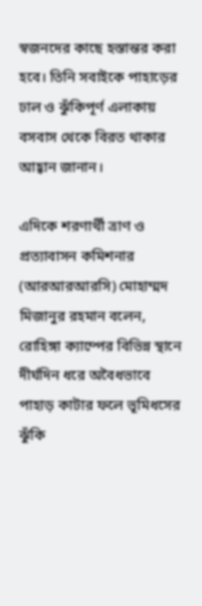স্বজনদের কাছে হস্তান্তর করা হবে। তিনি সবাইকে পাহাড়ের ঢাল ও ঝুঁকিপূর্ণ এলাকায় বসবাস থেকে বিরত থাকার আহ্বান জানান।

এদিকে শরণার্থী ত্রাণ ও প্রত্যাবাসন কমিশনার (আরআরআরসি) মোহাম্মদ মিজানুর রহমান বলেন, রোহিঙ্গা ক্যাম্পের বিভিন্ন স্থানে দীর্ঘদিন ধরে অবৈধভাবে পাহাড় কাটার ফলে ভূমিধসের ঝুঁকি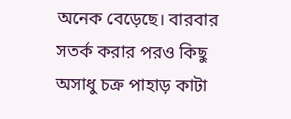অনেক বেড়েছে। বারবার সতর্ক করার পরও কিছু অসাধু চক্র পাহাড় কাটা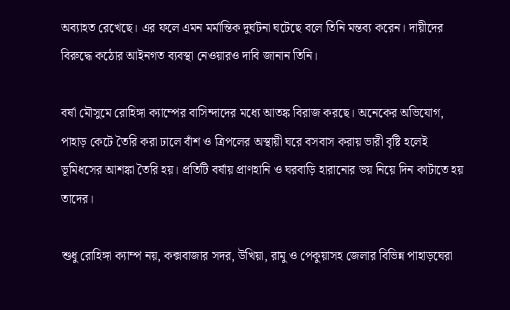অব্যাহত রেখেছে। এর ফলে এমন মর্মান্তিক দুর্ঘটনা ঘটেছে বলে তিনি মন্তব্য করেন। দায়ীদের বিরুদ্ধে কঠোর আইনগত ব্যবস্থা নেওয়ারও দাবি জানান তিনি।

বর্ষা মৌসুমে রোহিঙ্গা ক্যাম্পের বাসিন্দাদের মধ্যে আতঙ্ক বিরাজ করছে। অনেকের অভিযোগ, পাহাড় কেটে তৈরি করা ঢালে বাঁশ ও ত্রিপলের অস্থায়ী ঘরে বসবাস করায় ভারী বৃষ্টি হলেই ভূমিধসের আশঙ্কা তৈরি হয়। প্রতিটি বর্ষায় প্রাণহানি ও ঘরবাড়ি হারানোর ভয় নিয়ে দিন কাটাতে হয় তাদের।

শুধু রোহিঙ্গা ক্যাম্প নয়, কক্সবাজার সদর, উখিয়া, রামু ও পেকুয়াসহ জেলার বিভিন্ন পাহাড়ঘেরা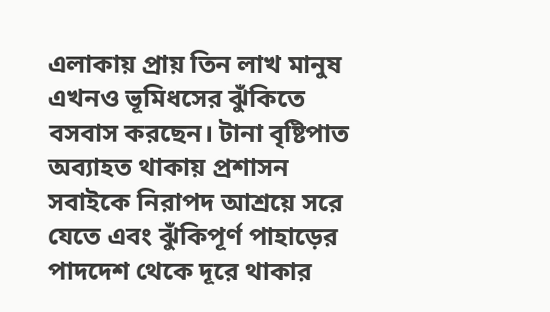এলাকায় প্রায় তিন লাখ মানুষ এখনও ভূমিধসের ঝুঁকিতে বসবাস করছেন। টানা বৃষ্টিপাত অব্যাহত থাকায় প্রশাসন সবাইকে নিরাপদ আশ্রয়ে সরে যেতে এবং ঝুঁকিপূর্ণ পাহাড়ের পাদদেশ থেকে দূরে থাকার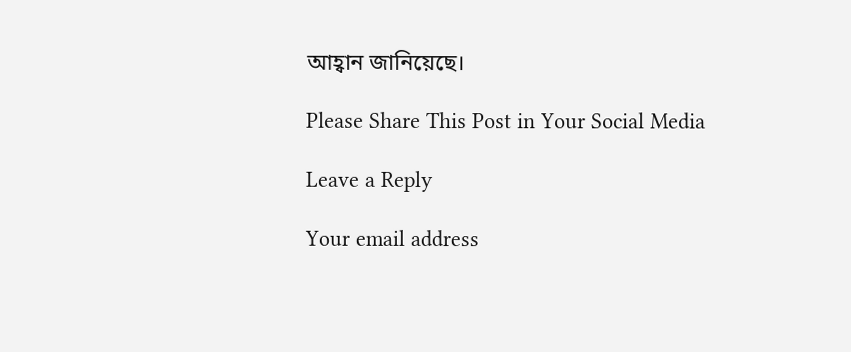আহ্বান জানিয়েছে।

Please Share This Post in Your Social Media

Leave a Reply

Your email address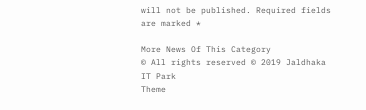will not be published. Required fields are marked *

More News Of This Category
© All rights reserved © 2019 Jaldhaka IT Park
Theme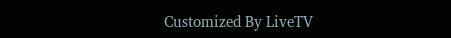Customized By LiveTV